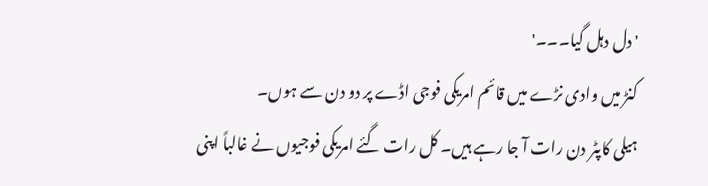'دل دہل گیا۔۔۔'
کنڑ میں وادی نڑے میں قائم امریکی فوجی اڈے پر دو دن سے ہوں۔
ہیلی کاپٹر دن رات آ جا رہے ہیں۔ کل رات گئے امریکی فوجیوں نے غالباً اپنی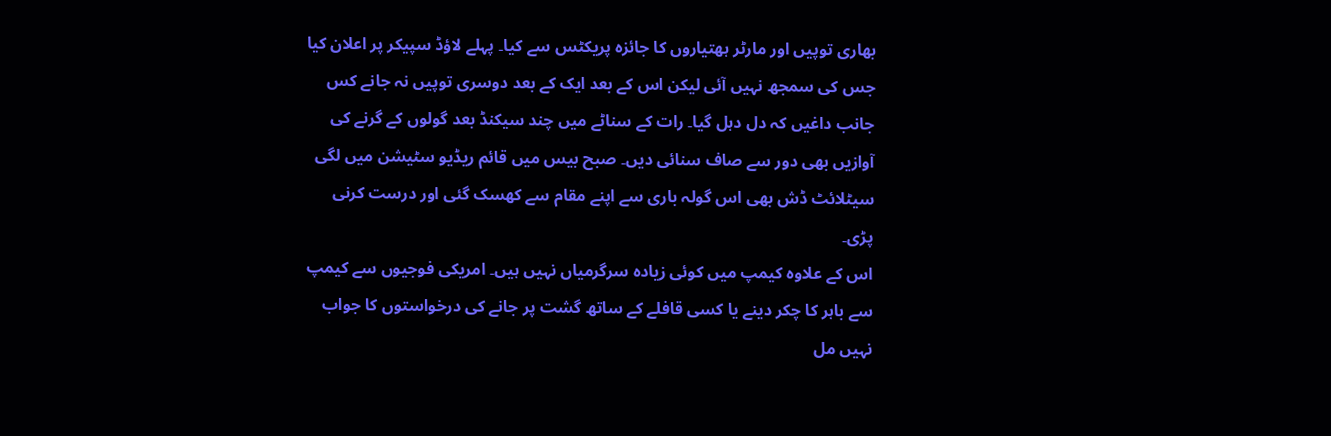بھاری توپیں اور مارٹر ہھتیاروں کا جائزہ پریکٹس سے کیا۔ پہلے لاؤڈ سپیکر پر اعلان کیا جس کی سمجھ نہیں آئی لیکن اس کے بعد ایک کے بعد دوسری توپیں نہ جانے کس جانب داغیں کہ دل دہل گیا۔ رات کے سناٹے میں چند سیکنڈ بعد گولوں کے گرنے کی آوازیں بھی دور سے صاف سنائی دیں۔ صبح بیس میں قائم ریڈیو سٹیشن میں لگی سیٹلائٹ ڈش بھی اس گولہ باری سے اپنے مقام سے کھسک گئی اور درست کرنی پڑی۔
اس کے علاوہ کیمپ میں کوئی زیادہ سرگرمیاں نہیں ہیں۔ امریکی فوجیوں سے کیمپ سے باہر کا چکر دینے یا کسی قافلے کے ساتھ گشت پر جانے کی درخواستوں کا جواب نہیں مل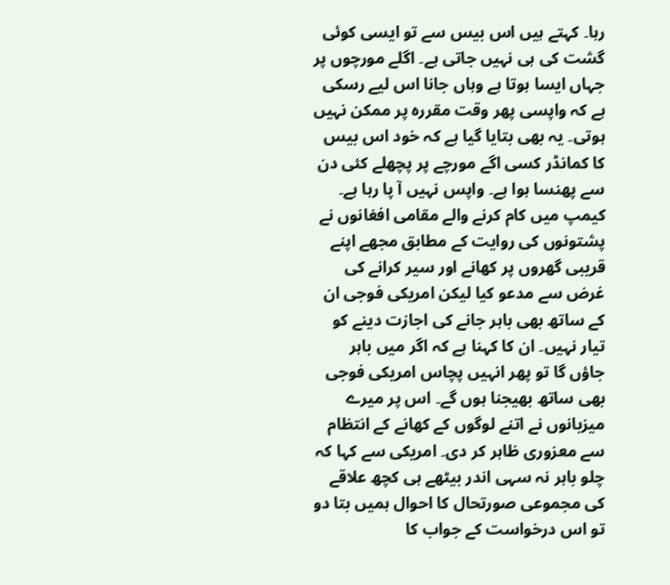رہا۔ کہتے ہیں اس بیس سے تو ایسی کوئی گشت کی ہی نہیں جاتی ہے۔ اگلے مورچوں پر جہاں ایسا ہوتا ہے وہاں جانا اس لیے رسکی ہے کہ واپسی پھر وقت مقررہ پر ممکن نہیں ہوتی۔ یہ بھی بتایا گیا ہے کہ خود اس بیس کا کمانڈر کسی اگے مورچے پر پچھلے کئی دن سے پھنسا ہوا ہے۔ واپس نہیں آ پا رہا ہے۔
کیمپ میں کام کرنے والے مقامی افغانوں نے پشتونوں کی روایت کے مطابق مجھے اپنے قریبی گھروں پر کھانے اور سیر کرانے کی غرض سے مدعو کیا لیکن امریکی فوجی ان کے ساتھ بھی باہر جانے کی اجازت دینے کو تیار نہیں۔ ان کا کہنا ہے کہ اگر میں باہر جاؤں گا تو پھر انہیں پچاس امریکی فوجی بھی ساتھ بھیجنا ہوں گے۔ اس پر میرے میزبانوں نے اتنے لوگوں کے کھانے کے انتظام سے معزوری ظاہر کر دی۔ امریکی سے کہا کہ چلو باہر نہ سہی اندر بیٹھے ہی کچھ علاقے کی مجموعی صورتحال کا احوال ہمیں بتا دو تو اس درخواست کے جواب کا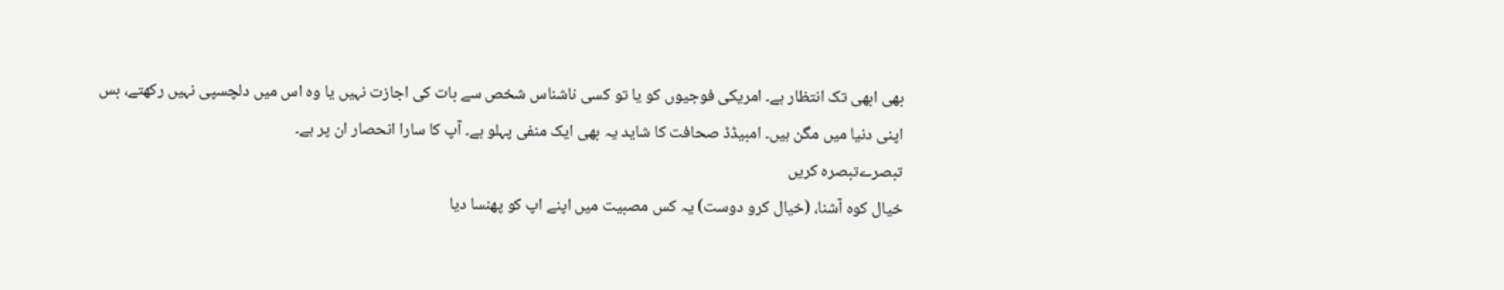بھی ابھی تک انتظار ہے۔ امریکی فوجیوں کو یا تو کسی ناشناس شخص سے بات کی اجازت نہیں یا وہ اس میں دلچسپی نہیں رکھتے، بس اپنی دنیا میں مگن ہیں۔ امبیڈڈ صحافت کا شاید یہ بھی ایک منفی پہلو ہے۔ آپ کا سارا انحصار ان پر ہے۔
تبصرےتبصرہ کریں
خیال کوہ آشنا، (خیال کرو دوست) یہ کس مصبیت میں اپنے اپ کو پھنسا دیا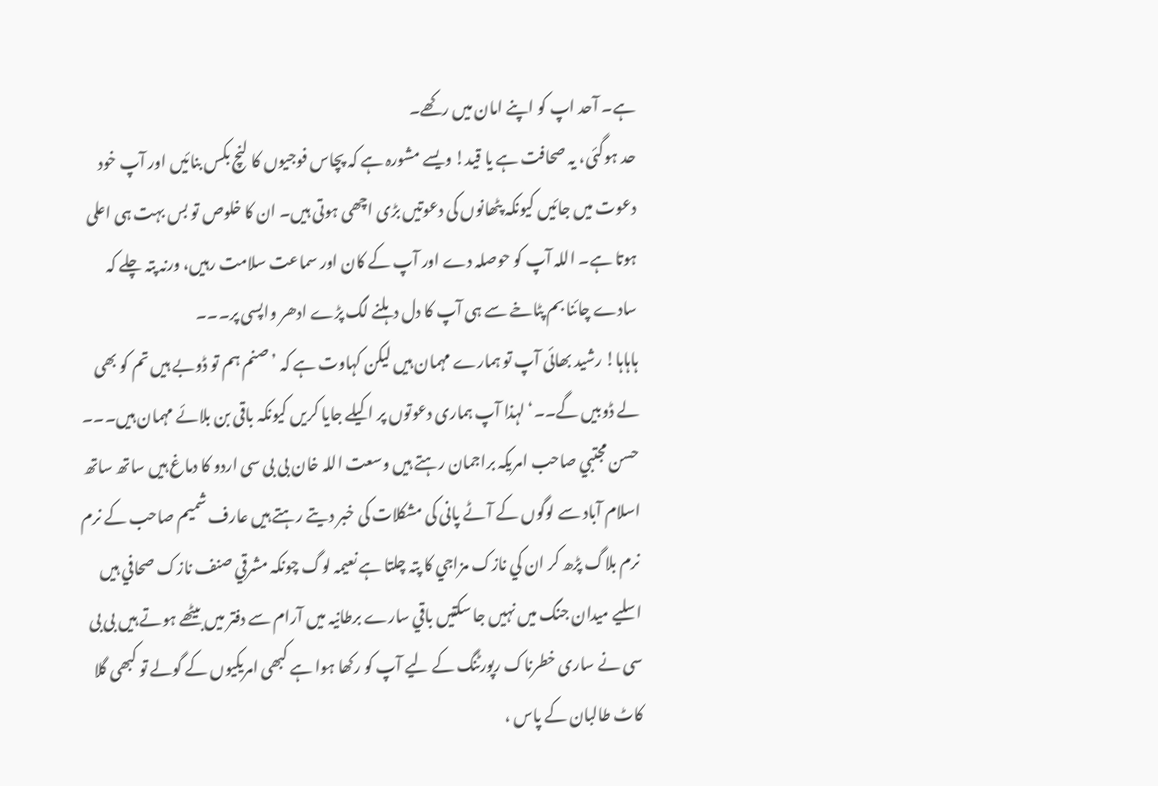ہے۔ آحد اپ کو اپنے امان میں رکھے۔
حد ہوگئی، يہ صحافت ہے يا قيد! ويسے مشورہ ہے کہ پچاس فوجيوں کا لنچ بکس بنائیں اور آپ خود دعوت ميں جائیں کيونکہ پٹھانوں کی دعوتيں بڑی اچھی ہوتی ہیں۔ ان کا خلوص تو بس بہت ہی اعلی ہوتا ہے۔ اللہ آپ کو حوصلہ دے اور آپ کے کان اور سماعت سلامت رہیں، ورنہ پتہ چلے کہ سادے چائنا بم پٹاخے سے ہی آپ کا دل دہلنے لگ پڑے ادھر واپسی پر۔۔۔
ہاہاہا! رشيد بھائی آپ تو ہمارے مہمان ہیں ليکن کہاوت ہے کہ ’صنم ہم تو ڈوبے ہیں تم کو بھی لے ڈوبیں گے۔۔‘ لہذا آپ ہماری دعوتوں پر اکيلے جايا کريں کيونکہ باقی بن بلائے مہمان ہیں۔۔۔
حسن مجتبي صاحب امريکہ براجمان رہتے ہيں وسعت اللہ خان بی بی سی اردو کا دماغ ہيں ساتھ ساتھ اسلام آباد سے لوگوں کے آٹے پانی کی مشکلات کی خبر ديتے رہتے ہيں عارف شميم صاحب کے نرم نرم بلاگ پڑھ کر ان کي نازک مزاجي کا پتہ چلتا ہے نعيمہ لوگ چونکہ مشرقي صنف نازک صحافي ہيں اسليے ميدان جنگ ميں نہيں جا سکتيں باقي سارے برطانيہ ميں آرام سے دفتر ميں بيٹھے ہوتے ہيں بی بی سی نے ساری خطرناک رپورٹنگ کے ليے آپ کو رکھا ہوا ہے کبھی امريکيوں کے گولے تو کبھی گلا کاٹ طالبان کے پاس ،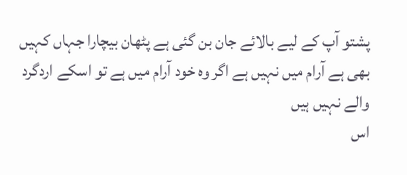پشتو آپ کے ليے بالائے جان بن گئی ہے پٹھان بيچارا جہاں کہيں بھی ہے آرام ميں نہيں ہے اگر وہ خود آرام ميں ہے تو اسکے اردگرد والے نہيں ہيں
اس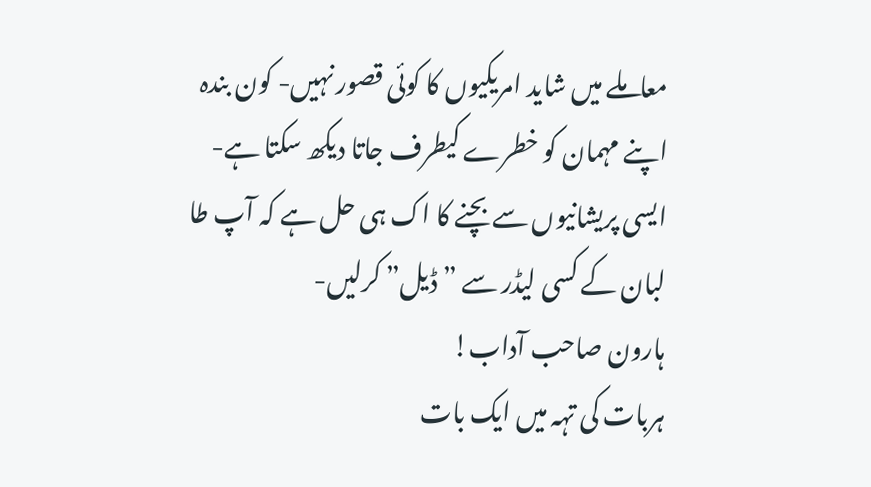معاملے ميں شايد امريکيوں کا کوئی قصور نہيں- کون بندہ اپنے مہمان کو خطرے کيطرف جاتا ديکھ سکتا ہے- ايسی پريشانيوں سے بچنے کا اک ہی حل ہے کہ آپ طا لبان کے کسی ليڈر سے ”ڈيل” کرليں-
ہارون صاحب آداب!
ہربات کی تہہ میں ایک بات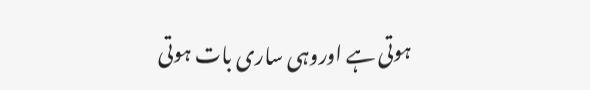ہوتی ہے اوروہی ساری بات ہوتی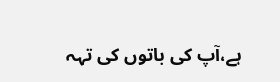ہے،آپ کی باتوں کی تہہ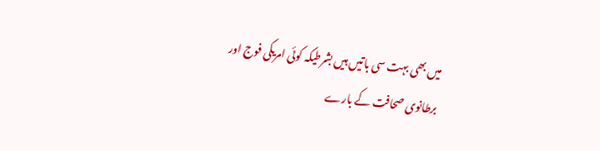میں بھی بہت سی باتیں ہیں بشرطیکہ کوئی امریکی فوج اور برطانوی صحافت کے بارے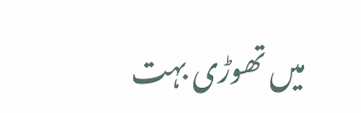میں تھوڑی بہت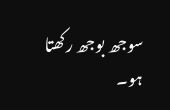سوجھ بوجھ رکھتا ہو۔